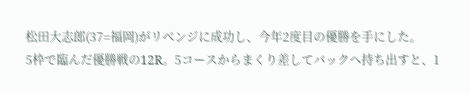松田大志郎(37=福岡)がリベンジに成功し、今年2度目の優勝を手にした。
5枠で臨んだ優勝戦の12R。5コースからまくり差してバックへ持ち出すと、1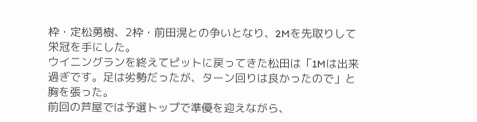枠・定松勇樹、2枠・前田滉との争いとなり、2Mを先取りして栄冠を手にした。
ウイニングランを終えてピットに戻ってきた松田は「1Mは出来過ぎです。足は劣勢だったが、ターン回りは良かったので」と胸を張った。
前回の芦屋では予選トップで準優を迎えながら、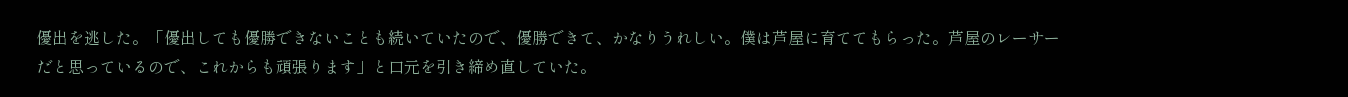優出を逃した。「優出しても優勝できないことも続いていたので、優勝できて、かなりうれしい。僕は芦屋に育ててもらった。芦屋のレーサーだと思っているので、これからも頑張ります」と口元を引き締め直していた。